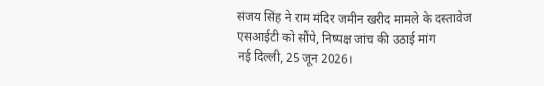संजय सिंह ने राम मंदिर जमीन खरीद मामले के दस्तावेज एसआईटी को सौंपे, निष्पक्ष जांच की उठाई मांग
नई दिल्ली, 25 जून 2026।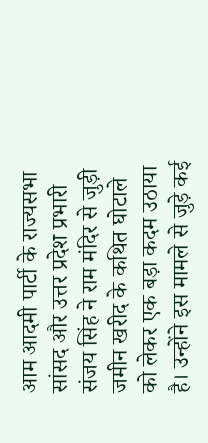आम आदमी पार्टी के राज्यसभा सांसद और उत्तर प्रदेश प्रभारी संजय सिंह ने राम मंदिर से जुड़ी जमीन खरीद के कथित घोटाले को लेकर एक बड़ा कदम उठाया है। उन्होंने इस मामले से जुड़े कई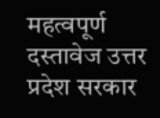महत्वपूर्ण दस्तावेज उत्तर प्रदेश सरकार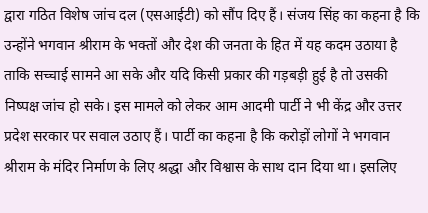द्वारा गठित विशेष जांच दल (एसआईटी) को सौंप दिए हैं। संजय सिंह का कहना है कि उन्होंने भगवान श्रीराम के भक्तों और देश की जनता के हित में यह कदम उठाया है ताकि सच्चाई सामने आ सके और यदि किसी प्रकार की गड़बड़ी हुई है तो उसकी निष्पक्ष जांच हो सके। इस मामले को लेकर आम आदमी पार्टी ने भी केंद्र और उत्तर प्रदेश सरकार पर सवाल उठाए हैं। पार्टी का कहना है कि करोड़ों लोगों ने भगवान श्रीराम के मंदिर निर्माण के लिए श्रद्धा और विश्वास के साथ दान दिया था। इसलिए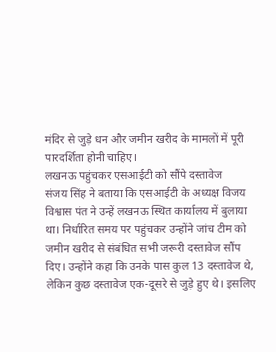मंदिर से जुड़े धन और जमीन खरीद के मामलों में पूरी पारदर्शिता होनी चाहिए।
लखनऊ पहुंचकर एसआईटी को सौंपे दस्तावेज
संजय सिंह ने बताया कि एसआईटी के अध्यक्ष विजय विश्वास पंत ने उन्हें लखनऊ स्थित कार्यालय में बुलाया था। निर्धारित समय पर पहुंचकर उन्होंने जांच टीम को जमीन खरीद से संबंधित सभी जरूरी दस्तावेज सौंप दिए। उन्होंने कहा कि उनके पास कुल 13 दस्तावेज थे, लेकिन कुछ दस्तावेज एक-दूसरे से जुड़े हुए थे। इसलिए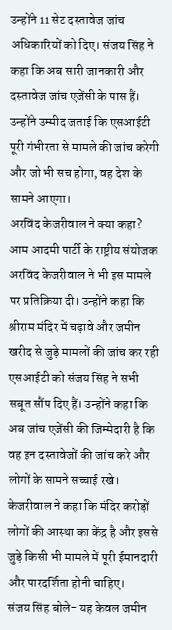उन्होंने 11 सेट दस्तावेज जांच अधिकारियों को दिए। संजय सिंह ने कहा कि अब सारी जानकारी और दस्तावेज जांच एजेंसी के पास हैं। उन्होंने उम्मीद जताई कि एसआईटी पूरी गंभीरता से मामले की जांच करेगी और जो भी सच होगा, वह देश के सामने आएगा।
अरविंद केजरीवाल ने क्या कहा?
आम आदमी पार्टी के राष्ट्रीय संयोजक अरविंद केजरीवाल ने भी इस मामले पर प्रतिक्रिया दी। उन्होंने कहा कि श्रीराम मंदिर में चढ़ावे और जमीन खरीद से जुड़े मामलों की जांच कर रही एसआईटी को संजय सिंह ने सभी सबूत सौंप दिए हैं। उन्होंने कहा कि अब जांच एजेंसी की जिम्मेदारी है कि वह इन दस्तावेजों की जांच करे और लोगों के सामने सच्चाई रखे। केजरीवाल ने कहा कि मंदिर करोड़ों लोगों की आस्था का केंद्र है और इससे जुड़े किसी भी मामले में पूरी ईमानदारी और पारदर्शिता होनी चाहिए।
संजय सिंह बोले- यह केवल जमीन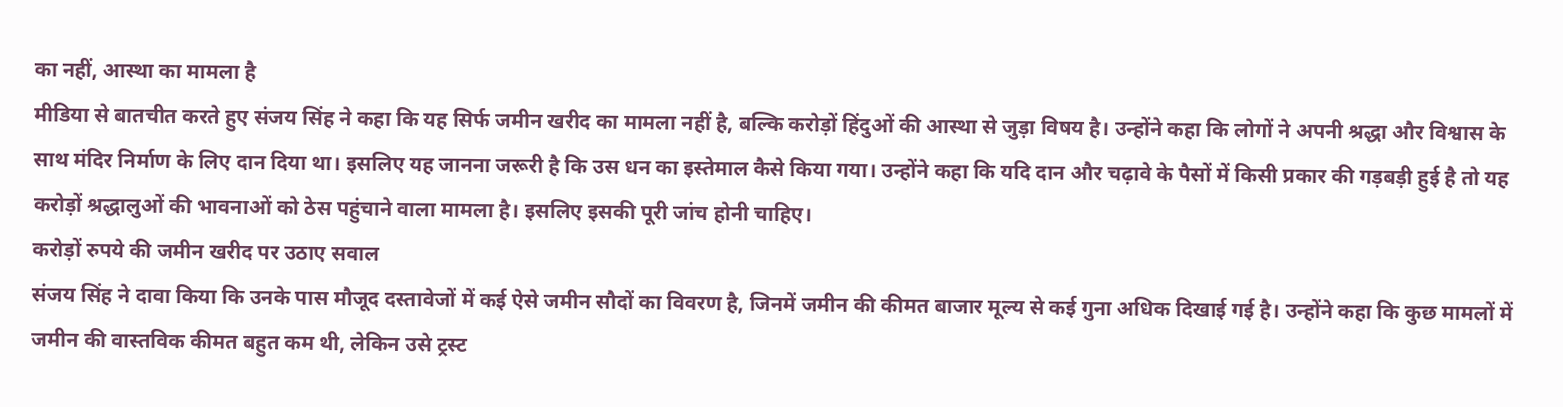का नहीं, आस्था का मामला है
मीडिया से बातचीत करते हुए संजय सिंह ने कहा कि यह सिर्फ जमीन खरीद का मामला नहीं है, बल्कि करोड़ों हिंदुओं की आस्था से जुड़ा विषय है। उन्होंने कहा कि लोगों ने अपनी श्रद्धा और विश्वास के साथ मंदिर निर्माण के लिए दान दिया था। इसलिए यह जानना जरूरी है कि उस धन का इस्तेमाल कैसे किया गया। उन्होंने कहा कि यदि दान और चढ़ावे के पैसों में किसी प्रकार की गड़बड़ी हुई है तो यह करोड़ों श्रद्धालुओं की भावनाओं को ठेस पहुंचाने वाला मामला है। इसलिए इसकी पूरी जांच होनी चाहिए।
करोड़ों रुपये की जमीन खरीद पर उठाए सवाल
संजय सिंह ने दावा किया कि उनके पास मौजूद दस्तावेजों में कई ऐसे जमीन सौदों का विवरण है, जिनमें जमीन की कीमत बाजार मूल्य से कई गुना अधिक दिखाई गई है। उन्होंने कहा कि कुछ मामलों में जमीन की वास्तविक कीमत बहुत कम थी, लेकिन उसे ट्रस्ट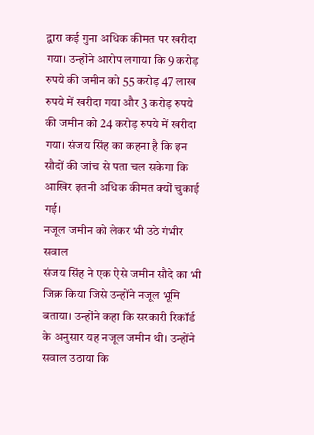द्वारा कई गुना अधिक कीमत पर खरीदा गया। उन्होंने आरोप लगाया कि 9 करोड़ रुपये की जमीन को 55 करोड़ 47 लाख रुपये में खरीदा गया और 3 करोड़ रुपये की जमीन को 24 करोड़ रुपये में खरीदा गया। संजय सिंह का कहना है कि इन सौदों की जांच से पता चल सकेगा कि आखिर इतनी अधिक कीमत क्यों चुकाई गई।
नजूल जमीन को लेकर भी उठे गंभीर सवाल
संजय सिंह ने एक ऐसे जमीन सौदे का भी जिक्र किया जिसे उन्होंने नजूल भूमि बताया। उन्होंने कहा कि सरकारी रिकॉर्ड के अनुसार यह नजूल जमीन थी। उन्होंने सवाल उठाया कि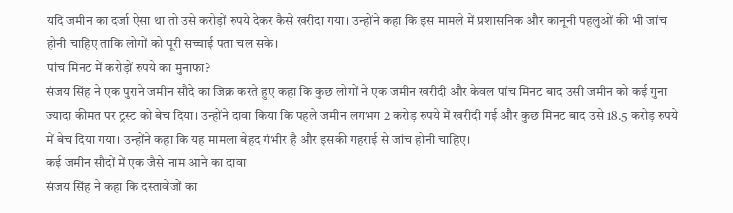यदि जमीन का दर्जा ऐसा था तो उसे करोड़ों रुपये देकर कैसे खरीदा गया। उन्होंने कहा कि इस मामले में प्रशासनिक और कानूनी पहलुओं की भी जांच होनी चाहिए ताकि लोगों को पूरी सच्चाई पता चल सके।
पांच मिनट में करोड़ों रुपये का मुनाफा?
संजय सिंह ने एक पुराने जमीन सौदे का जिक्र करते हुए कहा कि कुछ लोगों ने एक जमीन खरीदी और केवल पांच मिनट बाद उसी जमीन को कई गुना ज्यादा कीमत पर ट्रस्ट को बेच दिया। उन्होंने दावा किया कि पहले जमीन लगभग 2 करोड़ रुपये में खरीदी गई और कुछ मिनट बाद उसे 18.5 करोड़ रुपये में बेच दिया गया। उन्होंने कहा कि यह मामला बेहद गंभीर है और इसकी गहराई से जांच होनी चाहिए।
कई जमीन सौदों में एक जैसे नाम आने का दावा
संजय सिंह ने कहा कि दस्तावेजों का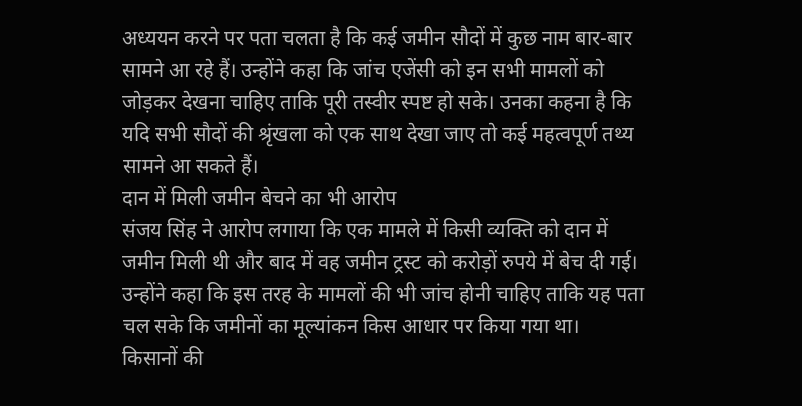अध्ययन करने पर पता चलता है कि कई जमीन सौदों में कुछ नाम बार-बार सामने आ रहे हैं। उन्होंने कहा कि जांच एजेंसी को इन सभी मामलों को जोड़कर देखना चाहिए ताकि पूरी तस्वीर स्पष्ट हो सके। उनका कहना है कि यदि सभी सौदों की श्रृंखला को एक साथ देखा जाए तो कई महत्वपूर्ण तथ्य सामने आ सकते हैं।
दान में मिली जमीन बेचने का भी आरोप
संजय सिंह ने आरोप लगाया कि एक मामले में किसी व्यक्ति को दान में जमीन मिली थी और बाद में वह जमीन ट्रस्ट को करोड़ों रुपये में बेच दी गई। उन्होंने कहा कि इस तरह के मामलों की भी जांच होनी चाहिए ताकि यह पता चल सके कि जमीनों का मूल्यांकन किस आधार पर किया गया था।
किसानों की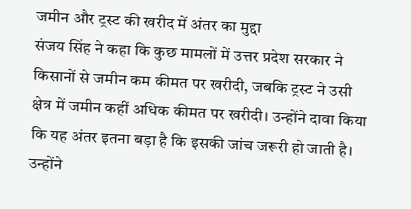जमीन और ट्रस्ट की खरीद में अंतर का मुद्दा
संजय सिंह ने कहा कि कुछ मामलों में उत्तर प्रदेश सरकार ने किसानों से जमीन कम कीमत पर खरीदी, जबकि ट्रस्ट ने उसी क्षेत्र में जमीन कहीं अधिक कीमत पर खरीदी। उन्होंने दावा किया कि यह अंतर इतना बड़ा है कि इसकी जांच जरूरी हो जाती है। उन्होंने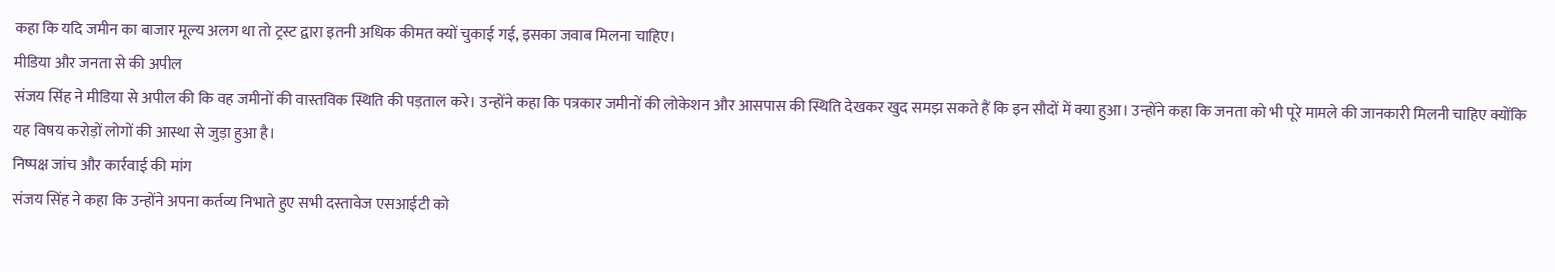कहा कि यदि जमीन का बाजार मूल्य अलग था तो ट्रस्ट द्वारा इतनी अधिक कीमत क्यों चुकाई गई, इसका जवाब मिलना चाहिए।
मीडिया और जनता से की अपील
संजय सिंह ने मीडिया से अपील की कि वह जमीनों की वास्तविक स्थिति की पड़ताल करे। उन्होंने कहा कि पत्रकार जमीनों की लोकेशन और आसपास की स्थिति देखकर खुद समझ सकते हैं कि इन सौदों में क्या हुआ। उन्होंने कहा कि जनता को भी पूरे मामले की जानकारी मिलनी चाहिए क्योंकि यह विषय करोड़ों लोगों की आस्था से जुड़ा हुआ है।
निष्पक्ष जांच और कार्रवाई की मांग
संजय सिंह ने कहा कि उन्होंने अपना कर्तव्य निभाते हुए सभी दस्तावेज एसआईटी को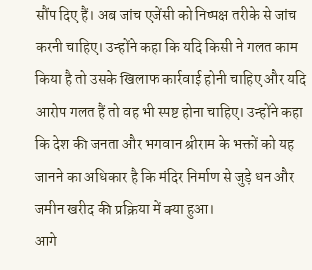सौंप दिए हैं। अब जांच एजेंसी को निष्पक्ष तरीके से जांच करनी चाहिए। उन्होंने कहा कि यदि किसी ने गलत काम किया है तो उसके खिलाफ कार्रवाई होनी चाहिए और यदि आरोप गलत हैं तो वह भी स्पष्ट होना चाहिए। उन्होंने कहा कि देश की जनता और भगवान श्रीराम के भक्तों को यह जानने का अधिकार है कि मंदिर निर्माण से जुड़े धन और जमीन खरीद की प्रक्रिया में क्या हुआ।
आगे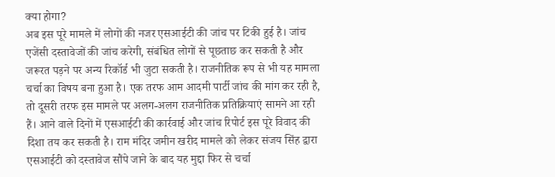क्या होगा?
अब इस पूरे मामले में लोगों की नजर एसआईटी की जांच पर टिकी हुई है। जांच एजेंसी दस्तावेजों की जांच करेगी, संबंधित लोगों से पूछताछ कर सकती है और जरूरत पड़ने पर अन्य रिकॉर्ड भी जुटा सकती है। राजनीतिक रूप से भी यह मामला चर्चा का विषय बना हुआ है। एक तरफ आम आदमी पार्टी जांच की मांग कर रही है, तो दूसरी तरफ इस मामले पर अलग-अलग राजनीतिक प्रतिक्रियाएं सामने आ रही हैं। आने वाले दिनों में एसआईटी की कार्रवाई और जांच रिपोर्ट इस पूरे विवाद की दिशा तय कर सकती है। राम मंदिर जमीन खरीद मामले को लेकर संजय सिंह द्वारा एसआईटी को दस्तावेज सौंपे जाने के बाद यह मुद्दा फिर से चर्चा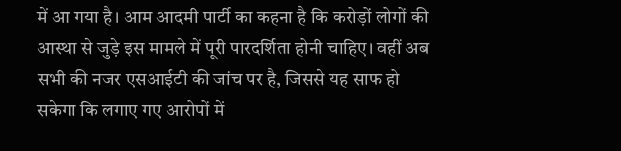में आ गया है। आम आदमी पार्टी का कहना है कि करोड़ों लोगों की आस्था से जुड़े इस मामले में पूरी पारदर्शिता होनी चाहिए। वहीं अब सभी की नजर एसआईटी की जांच पर है, जिससे यह साफ हो सकेगा कि लगाए गए आरोपों में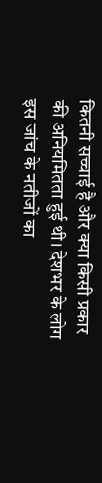कितनी सच्चाई है और क्या किसी प्रकार की अनियमितता हुई थी। देशभर के लोग इस जांच के नतीजों का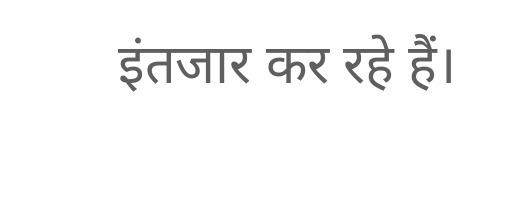इंतजार कर रहे हैं।